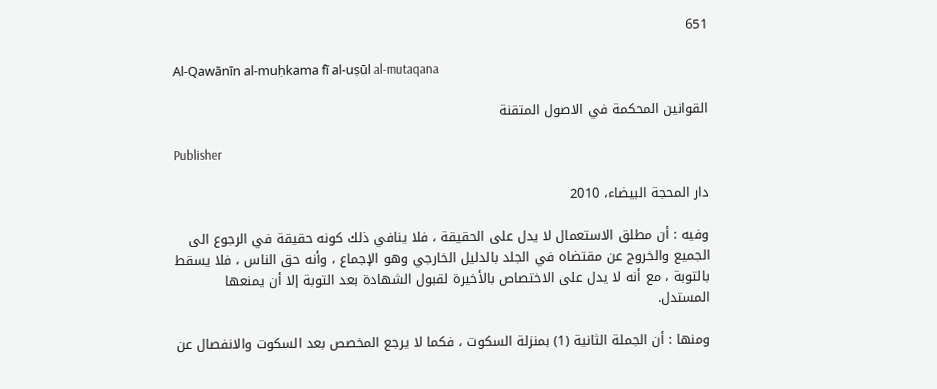651

Al-Qawānīn al-muḥkama fī al-uṣūl al-mutaqana

القوانين المحكمة في الاصول المتقنة

Publisher

دار المحجة البيضاء، 2010

وفيه : أن مطلق الاستعمال لا يدل على الحقيقة ، فلا ينافي ذلك كونه حقيقة في الرجوع الى الجميع والخروج عن مقتضاه في الجلد بالدليل الخارجي وهو الإجماع ، وأنه حق الناس ، فلا يسقط بالتوبة ، مع أنه لا يدل على الاختصاص بالأخيرة لقبول الشهادة بعد التوبة إلا أن يمنعها المستدل.

ومنها : أن الجملة الثانية (1) بمنزلة السكوت ، فكما لا يرجع المخصص بعد السكوت والانفصال عن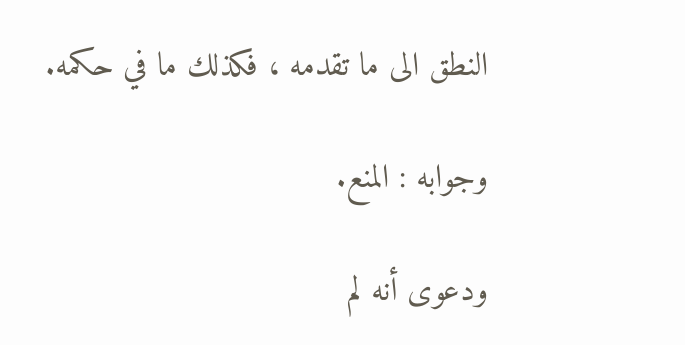النطق الى ما تقدمه ، فكذلك ما في حكمه.

وجوابه : المنع.

ودعوى أنه لم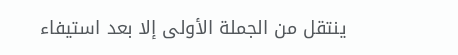ينتقل من الجملة الأولى إلا بعد استيفاء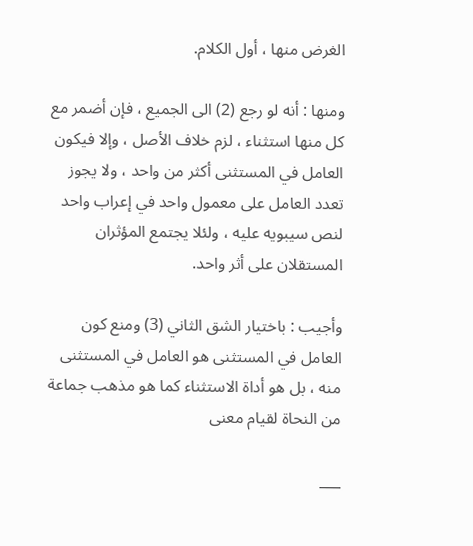الغرض منها ، أول الكلام.

ومنها : أنه لو رجع (2) الى الجميع ، فإن أضمر مع كل منها استثناء ، لزم خلاف الأصل ، وإلا فيكون العامل في المستثنى أكثر من واحد ، ولا يجوز تعدد العامل على معمول واحد في إعراب واحد لنص سيبويه عليه ، ولئلا يجتمع المؤثران المستقلان على أثر واحد.

وأجيب : باختيار الشق الثاني (3) ومنع كون العامل في المستثنى هو العامل في المستثنى منه ، بل هو أداة الاستثناء كما هو مذهب جماعة من النحاة لقيام معنى

___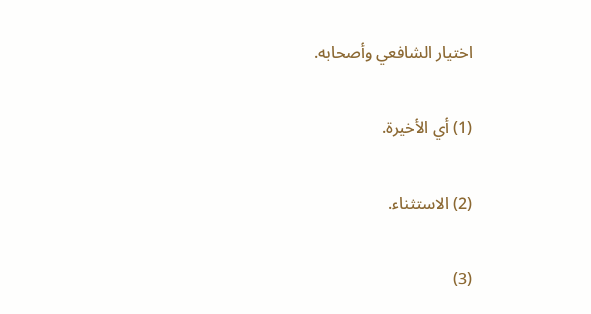اختيار الشافعي وأصحابه.

(1) أي الأخيرة.

(2) الاستثناء.

(3)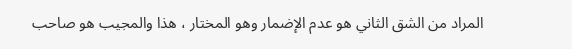المراد من الشق الثاني هو عدم الإضمار وهو المختار ، هذا والمجيب هو صاحب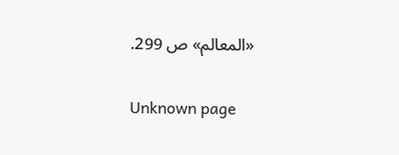«المعالم» ص 299.

Unknown page